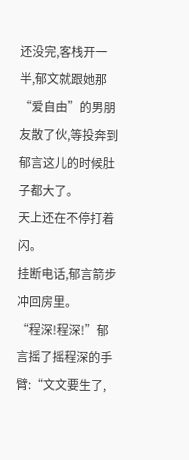还没完,客栈开一半,郁文就跟她那“爱自由”的男朋友散了伙,等投奔到郁言这儿的时候肚子都大了。
天上还在不停打着闪。
挂断电话,郁言箭步冲回房里。
“程深!程深!”郁言摇了摇程深的手臂:“文文要生了,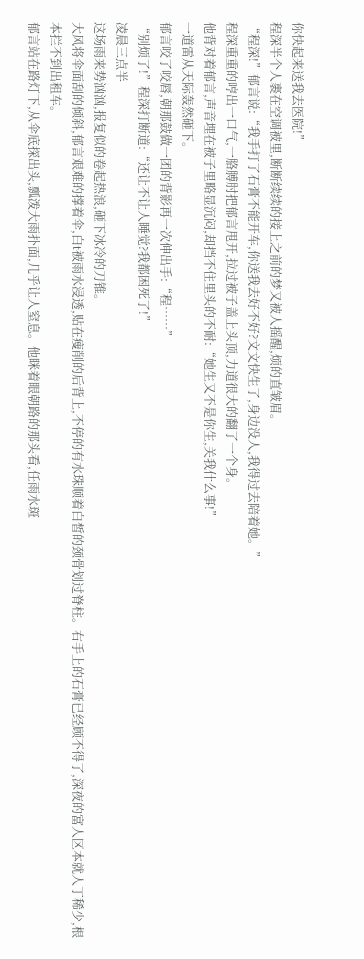你快起来送我去医院!”
程深半个人裹在空调被里,断断续续的接上之前的梦又被人摇醒,烦的直皱眉。
“程深!”郁言说:“我手打了石膏不能开车,你送我去好不好?文文快生了,身边没人,我得过去陪着她。”
程深重重的哼出一口气,一胳膊肘把郁言甩开,拉过被子盖上头顶,力道很大的翻了一个身。
他背对着郁言,声音埋在被子里略显沉闷,却挡不住里头的不耐:“她生又不是你生,关我什么事!”
一道雷从天际轰然砸下。
郁言咬了咬唇,朝那鼓做一团的背影再一次伸出手:“程……”
“别烦了!”程深打断道:“还让不让人睡觉?我都困死了!”
凌晨三点半
这场雨来势汹汹,报复似的卷起热浪,砸下冰冷的刀锥。
大风将伞面刮的倾斜,郁言艰难的撑着伞,白t被雨水浸透,贴在瘦削的后背上,不停的有水珠顺着白皙的颈骨划过脊柱。右手上的石膏已经顾不得了,深夜的富人区本就人丁稀少,根本拦不到出租车。
郁言站在路灯下,从伞底探出头,瓢泼大雨扑面,几乎让人窒息。他眯着眼朝路的那头看,任雨水斑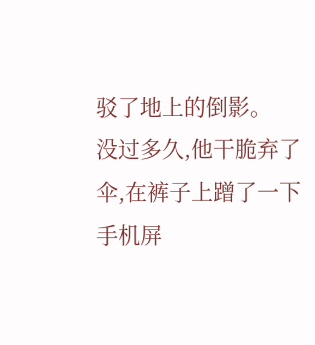驳了地上的倒影。
没过多久,他干脆弃了伞,在裤子上蹭了一下手机屏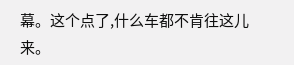幕。这个点了,什么车都不肯往这儿来。